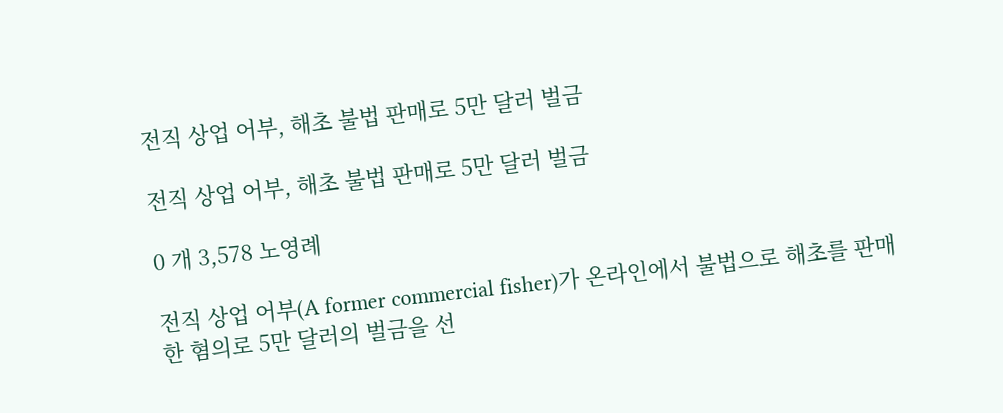전직 상업 어부, 해초 불법 판매로 5만 달러 벌금

전직 상업 어부, 해초 불법 판매로 5만 달러 벌금

0 개 3,578 노영례

전직 상업 어부(A former commercial fisher)가 온라인에서 불법으로 해초를 판매한 혐의로 5만 달러의 벌금을 선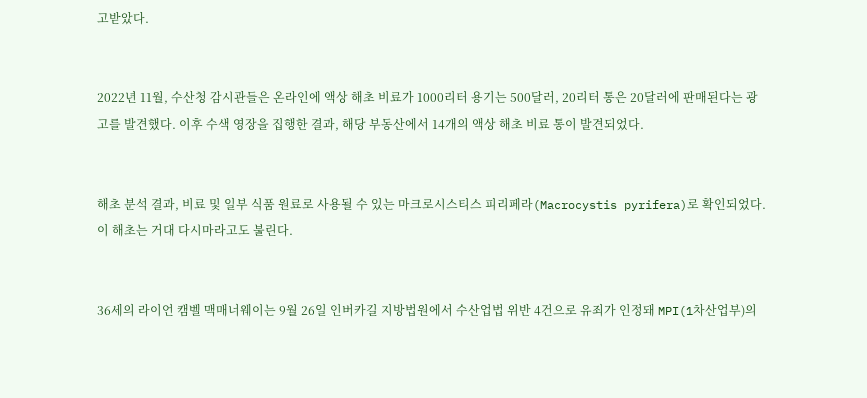고받았다.


2022년 11월, 수산청 감시관들은 온라인에 액상 해초 비료가 1000리터 용기는 500달러, 20리터 통은 20달러에 판매된다는 광고를 발견했다. 이후 수색 영장을 집행한 결과, 해당 부동산에서 14개의 액상 해초 비료 통이 발견되었다.


해초 분석 결과, 비료 및 일부 식품 원료로 사용될 수 있는 마크로시스티스 피리페라(Macrocystis pyrifera)로 확인되었다. 이 해초는 거대 다시마라고도 불린다.


36세의 라이언 캠벨 맥매너웨이는 9월 26일 인버카길 지방법원에서 수산업법 위반 4건으로 유죄가 인정돼 MPI(1차산업부)의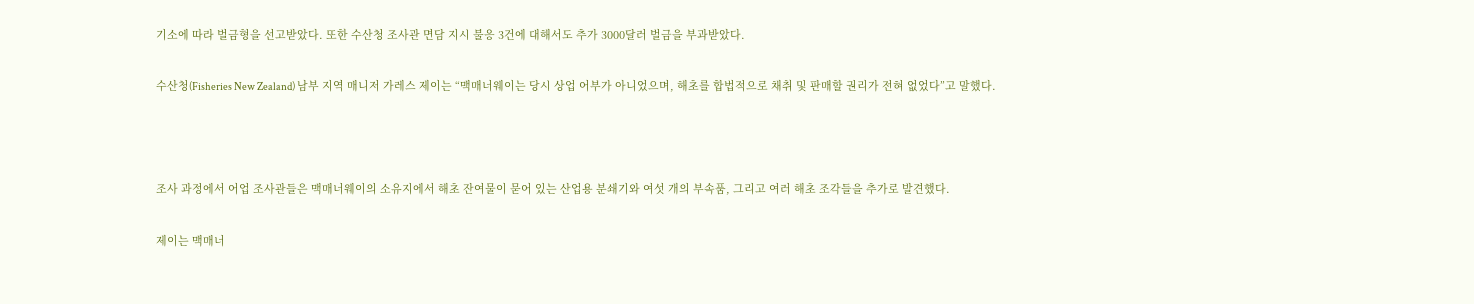기소에 따라 벌금형을 선고받았다. 또한 수산청 조사관 면담 지시 불응 3건에 대해서도 추가 3000달러 벌금을 부과받았다.


수산청(Fisheries New Zealand) 남부 지역 매니저 가레스 제이는 “맥매너웨이는 당시 상업 어부가 아니었으며, 해초를 합법적으로 채취 및 판매할 권리가 전혀 없었다”고 말했다.





조사 과정에서 어업 조사관들은 맥매너웨이의 소유지에서 해초 잔여물이 묻어 있는 산업용 분쇄기와 여섯 개의 부속품, 그리고 여러 해초 조각들을 추가로 발견했다.


제이는 맥매너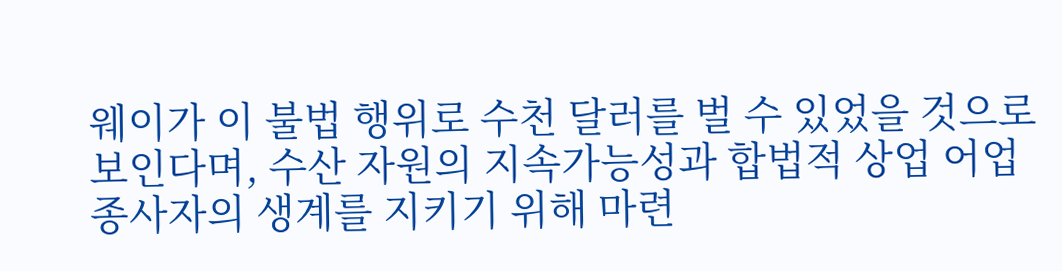웨이가 이 불법 행위로 수천 달러를 벌 수 있었을 것으로 보인다며, 수산 자원의 지속가능성과 합법적 상업 어업 종사자의 생계를 지키기 위해 마련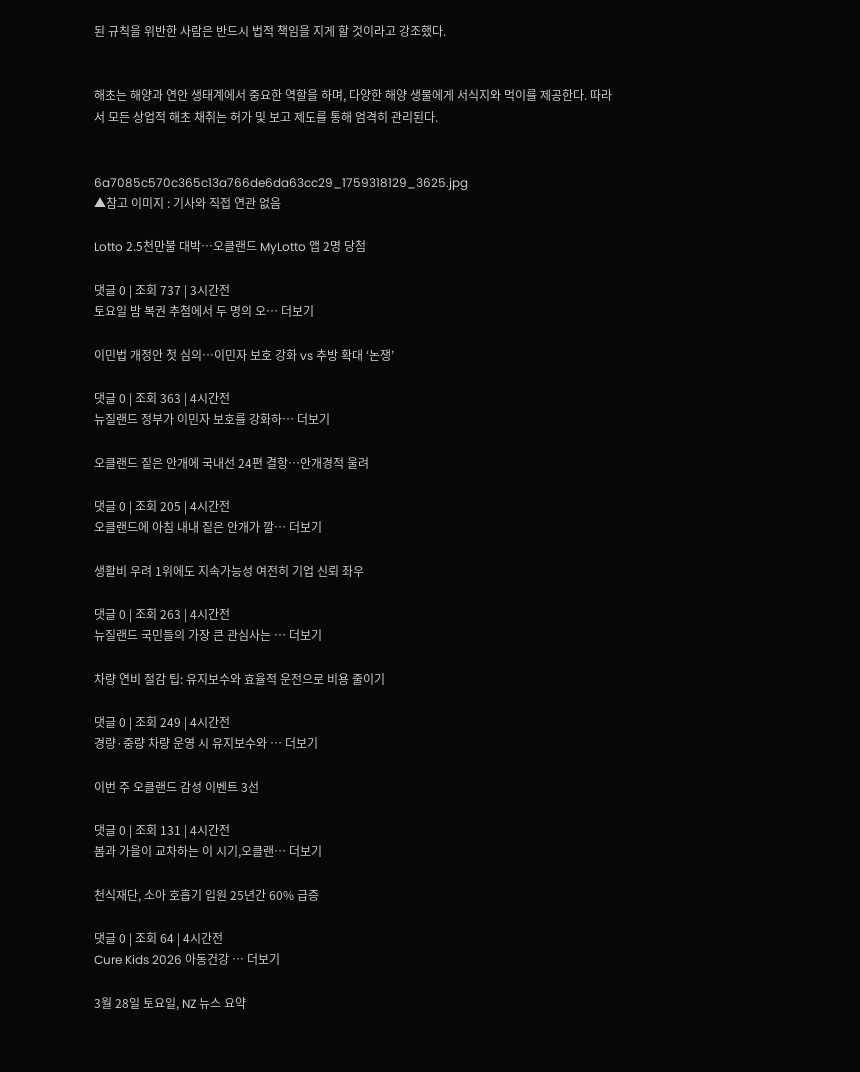된 규칙을 위반한 사람은 반드시 법적 책임을 지게 할 것이라고 강조했다.


해초는 해양과 연안 생태계에서 중요한 역할을 하며, 다양한 해양 생물에게 서식지와 먹이를 제공한다. 따라서 모든 상업적 해초 채취는 허가 및 보고 제도를 통해 엄격히 관리된다.


6a7085c570c365c13a766de6da63cc29_1759318129_3625.jpg
▲참고 이미지 : 기사와 직접 연관 없음

Lotto 2.5천만불 대박…오클랜드 MyLotto 앱 2명 당첨

댓글 0 | 조회 737 | 3시간전
토요일 밤 복권 추첨에서 두 명의 오… 더보기

이민법 개정안 첫 심의…이민자 보호 강화 vs 추방 확대 ‘논쟁’

댓글 0 | 조회 363 | 4시간전
뉴질랜드 정부가 이민자 보호를 강화하… 더보기

오클랜드 짙은 안개에 국내선 24편 결항…안개경적 울려

댓글 0 | 조회 205 | 4시간전
오클랜드에 아침 내내 짙은 안개가 깔… 더보기

생활비 우려 1위에도 지속가능성 여전히 기업 신뢰 좌우

댓글 0 | 조회 263 | 4시간전
뉴질랜드 국민들의 가장 큰 관심사는 … 더보기

차량 연비 절감 팁: 유지보수와 효율적 운전으로 비용 줄이기

댓글 0 | 조회 249 | 4시간전
경량·중량 차량 운영 시 유지보수와 … 더보기

이번 주 오클랜드 감성 이벤트 3선

댓글 0 | 조회 131 | 4시간전
봄과 가을이 교차하는 이 시기,오클랜… 더보기

천식재단, 소아 호흡기 입원 25년간 60% 급증

댓글 0 | 조회 64 | 4시간전
Cure Kids 2026 아동건강 … 더보기

3월 28일 토요일, NZ 뉴스 요약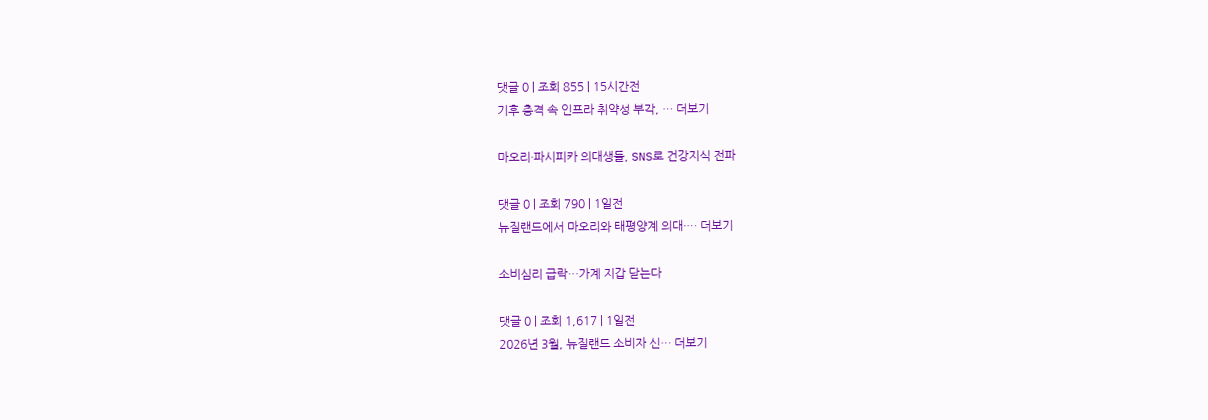댓글 0 | 조회 855 | 15시간전
기후 충격 속 인프라 취약성 부각, … 더보기

마오리·파시피카 의대생들, SNS로 건강지식 전파

댓글 0 | 조회 790 | 1일전
뉴질랜드에서 마오리와 태평양계 의대·… 더보기

소비심리 급락…가계 지갑 닫는다

댓글 0 | 조회 1,617 | 1일전
2026년 3월, 뉴질랜드 소비자 신… 더보기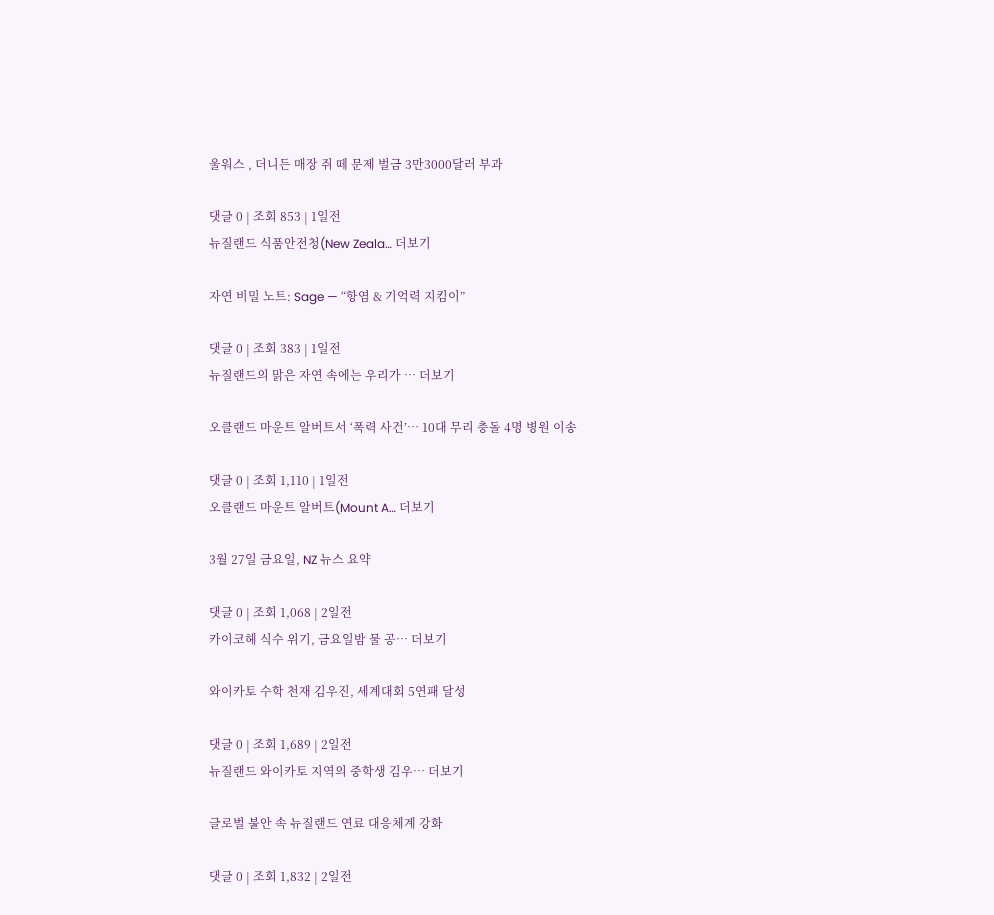울워스 , 더니든 매장 쥐 떼 문제 벌금 3만3000달러 부과

댓글 0 | 조회 853 | 1일전
뉴질랜드 식품안전청(New Zeala… 더보기

자연 비밀 노트: Sage — “항염 & 기억력 지킴이”

댓글 0 | 조회 383 | 1일전
뉴질랜드의 맑은 자연 속에는 우리가 … 더보기

오클랜드 마운트 알버트서 ‘폭력 사건’… 10대 무리 충돌 4명 병원 이송

댓글 0 | 조회 1,110 | 1일전
오클랜드 마운트 알버트(Mount A… 더보기

3월 27일 금요일, NZ 뉴스 요약

댓글 0 | 조회 1,068 | 2일전
카이코헤 식수 위기, 금요일밤 물 공… 더보기

와이카토 수학 천재 김우진, 세계대회 5연패 달성

댓글 0 | 조회 1,689 | 2일전
뉴질랜드 와이카토 지역의 중학생 김우… 더보기

글로벌 불안 속 뉴질랜드 연료 대응체계 강화

댓글 0 | 조회 1,832 | 2일전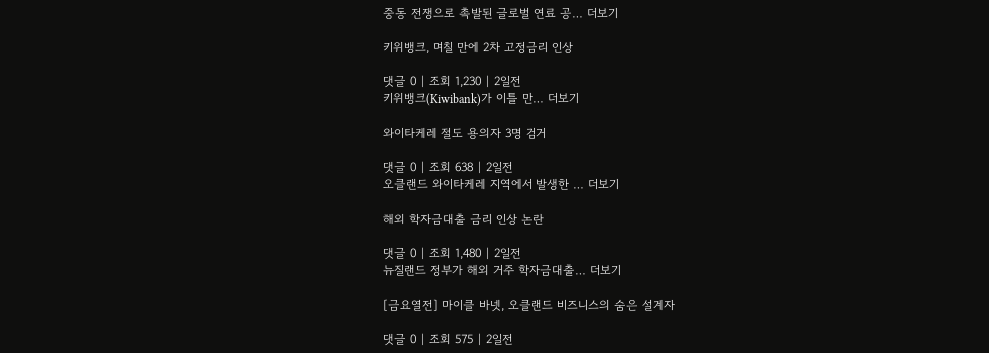중동 전쟁으로 촉발된 글로벌 연료 공… 더보기

키위뱅크, 며칠 만에 2차 고정금리 인상

댓글 0 | 조회 1,230 | 2일전
키위뱅크(Kiwibank)가 이틀 만… 더보기

와이타케레 절도 용의자 3명 검거

댓글 0 | 조회 638 | 2일전
오클랜드 와이타케레 지역에서 발생한 … 더보기

해외 학자금대출 금리 인상 논란

댓글 0 | 조회 1,480 | 2일전
뉴질랜드 정부가 해외 거주 학자금대출… 더보기

[금요열전] 마이클 바넷, 오클랜드 비즈니스의 숨은 설계자

댓글 0 | 조회 575 | 2일전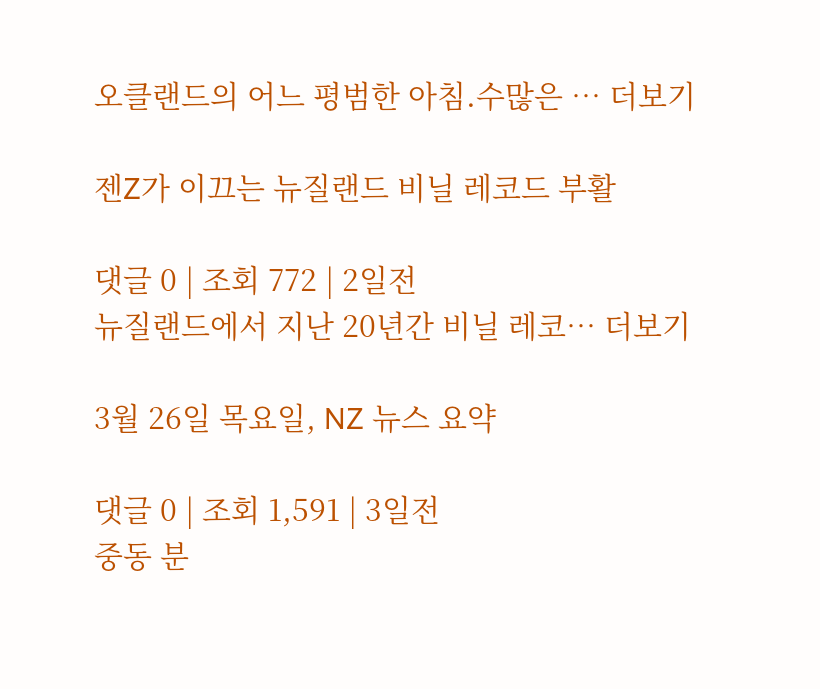오클랜드의 어느 평범한 아침.수많은 … 더보기

젠Z가 이끄는 뉴질랜드 비닐 레코드 부활

댓글 0 | 조회 772 | 2일전
뉴질랜드에서 지난 20년간 비닐 레코… 더보기

3월 26일 목요일, NZ 뉴스 요약

댓글 0 | 조회 1,591 | 3일전
중동 분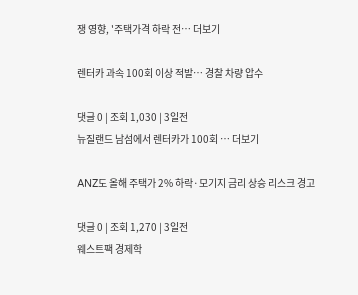쟁 영향, '주택가격 하락 전… 더보기

렌터카 과속 100회 이상 적발… 경찰 차량 압수

댓글 0 | 조회 1,030 | 3일전
뉴질랜드 남섬에서 렌터카가 100회 … 더보기

ANZ도 올해 주택가 2% 하락·모기지 금리 상승 리스크 경고

댓글 0 | 조회 1,270 | 3일전
웨스트팩 경제학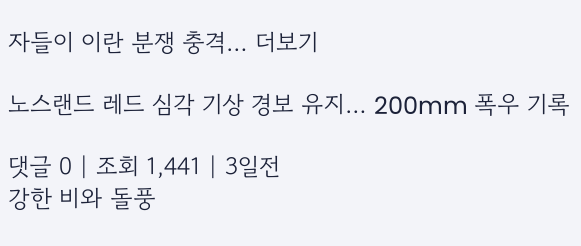자들이 이란 분쟁 충격… 더보기

노스랜드 레드 심각 기상 경보 유지… 200mm 폭우 기록

댓글 0 | 조회 1,441 | 3일전
강한 비와 돌풍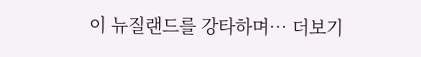이 뉴질랜드를 강타하며… 더보기